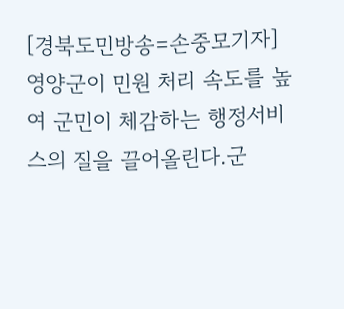[경북도민방송=손중모기자] 영양군이 민원 처리 속도를 높여 군민이 체감하는 행정서비스의 질을 끌어올린다.군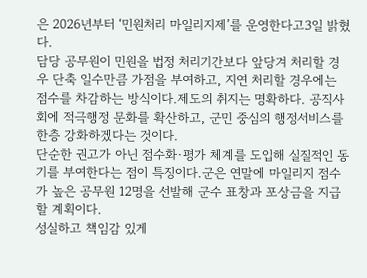은 2026년부터 ‘민원처리 마일리지제’를 운영한다고3일 밝혔다.
담당 공무원이 민원을 법정 처리기간보다 앞당겨 처리할 경우 단축 일수만큼 가점을 부여하고, 지연 처리할 경우에는 점수를 차감하는 방식이다.제도의 취지는 명확하다. 공직사회에 적극행정 문화를 확산하고, 군민 중심의 행정서비스를 한층 강화하겠다는 것이다.
단순한 권고가 아닌 점수화·평가 체계를 도입해 실질적인 동기를 부여한다는 점이 특징이다.군은 연말에 마일리지 점수가 높은 공무원 12명을 선발해 군수 표창과 포상금을 지급할 계획이다.
성실하고 책임감 있게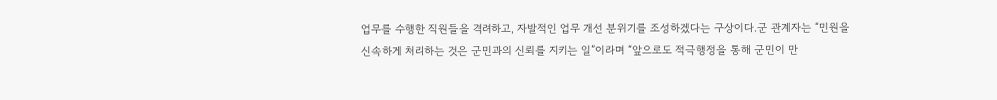업무를 수행한 직원들을 격려하고, 자발적인 업무 개선 분위기를 조성하겠다는 구상이다.군 관계자는 “민원을 신속하게 처리하는 것은 군민과의 신뢰를 지키는 일”이라며 “앞으로도 적극행정을 통해 군민이 만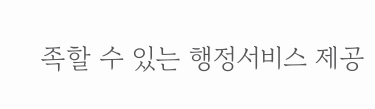족할 수 있는 행정서비스 제공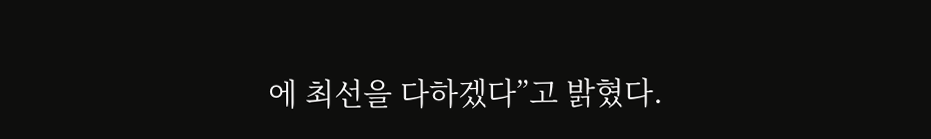에 최선을 다하겠다”고 밝혔다.